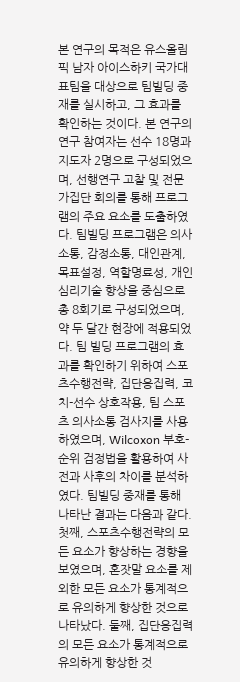본 연구의 목적은 유스올림픽 남자 아이스하키 국가대표팀을 대상으로 팀빌딩 중재를 실시하고, 그 효과를 확인하는 것이다. 본 연구의 연구 참여자는 선수 18명과 지도자 2명으로 구성되었으며, 선행연구 고찰 및 전문가집단 회의를 통해 프로그램의 주요 요소를 도출하였다. 팀빌딩 프로그램은 의사소통, 감정소통, 대인관계, 목표설정, 역할명료성, 개인 심리기술 향상을 중심으로 총 8회기로 구성되었으며, 약 두 달간 현장에 적용되었다. 팀 빌딩 프로그램의 효과를 확인하기 위하여 스포츠수행전략, 집단응집력, 코치-선수 상호작용, 팀 스포츠 의사소통 검사지를 사용하였으며, Wilcoxon 부호-순위 검정법을 활용하여 사전과 사후의 차이를 분석하였다. 팀빌딩 중재를 통해 나타난 결과는 다음과 같다. 첫째, 스포츠수행전략의 모든 요소가 향상하는 경향을 보였으며, 혼잣말 요소를 제외한 모든 요소가 통계적으로 유의하게 향상한 것으로 나타났다. 둘째, 집단응집력의 모든 요소가 통계적으로 유의하게 향상한 것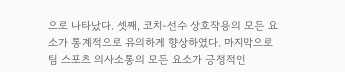으로 나타났다. 셋째, 코치-선수 상호작용의 모든 요소가 통계적으로 유의하게 향상하였다. 마지막으로 팀 스포츠 의사소통의 모든 요소가 긍정적인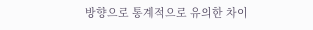방향으로 통계적으로 유의한 차이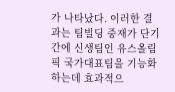가 나타났다. 이러한 결과는 팀빌딩 중재가 단기간에 신생팀인 유스올림픽 국가대표팀을 기능화하는데 효과적으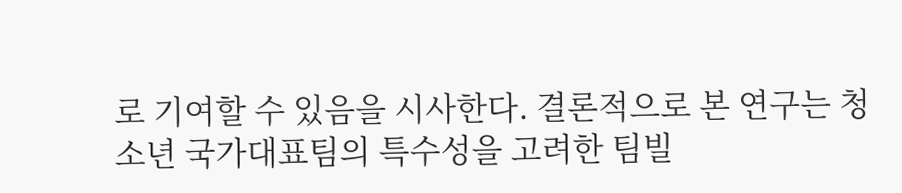로 기여할 수 있음을 시사한다. 결론적으로 본 연구는 청소년 국가대표팀의 특수성을 고려한 팀빌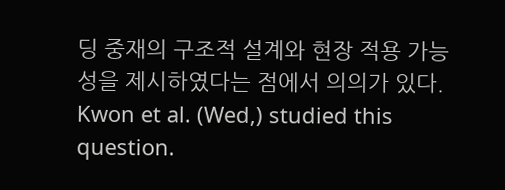딩 중재의 구조적 설계와 현장 적용 가능성을 제시하였다는 점에서 의의가 있다.
Kwon et al. (Wed,) studied this question.